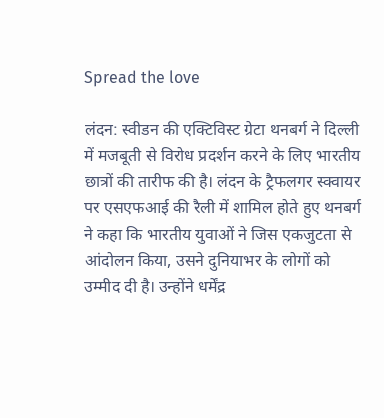Spread the love

लंदन: स्वीडन की एक्टिविस्ट ग्रेटा थनबर्ग ने दिल्ली में मजबूती से विरोध प्रदर्शन करने के लिए भारतीय छात्रों की तारीफ की है। लंदन के ट्रैफलगर स्क्वायर पर एसएफआई की रैली में शामिल होते हुए थनबर्ग ने कहा कि भारतीय युवाओं ने जिस एकजुटता से आंदोलन किया, उसने दुनियाभर के लोगों को उम्मीद दी है। उन्होंने धर्मेंद्र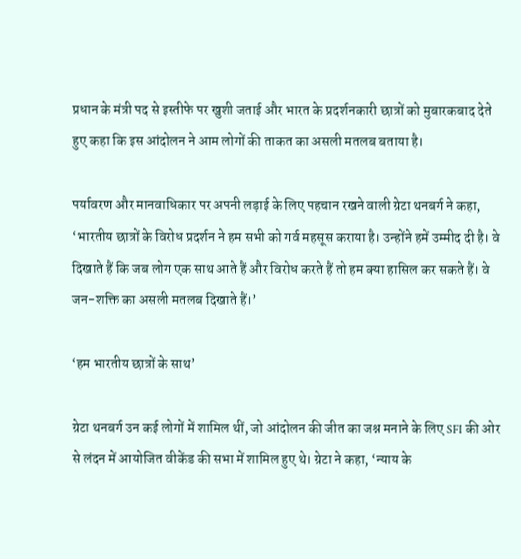प्रधान के मंत्री पद से इस्तीफे पर खुशी जताई और भारत के प्रदर्शनकारी छात्रों को मुबारकबाद देते हुए कहा कि इस आंदोलन ने आम लोगों की ताकत का असली मतलब बताया है।

पर्यावरण और मानवाधिकार पर अपनी लड़ाई के लिए पहचान रखने वाली ग्रेटा थनबर्ग ने कहा, ‘भारतीय छात्रों के विरोध प्रदर्शन ने हम सभी को गर्व महसूस कराया है। उन्होंने हमें उम्मीद दी है। वे दिखाते हैं कि जब लोग एक साथ आते हैं और विरोध करते हैं तो हम क्या हासिल कर सकते हैं। वे जन-शक्ति का असली मतलब दिखाते हैं।’

‘हम भारतीय छात्रों के साथ’

ग्रेटा थनबर्ग उन कई लोगों में शामिल थीं, जो आंदोलन की जीत का जश्न मनाने के लिए SFI की ओर से लंदन में आयोजित वीकेंड की सभा में शामिल हुए थे। ग्रेटा ने कहा, ‘न्याय के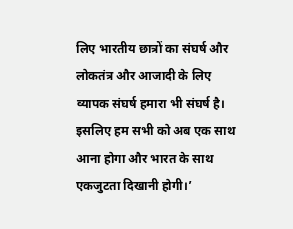लिए भारतीय छात्रों का संघर्ष और लोकतंत्र और आजादी के लिए व्यापक संघर्ष हमारा भी संघर्ष है। इसलिए हम सभी को अब एक साथ आना होगा और भारत के साथ एकजुटता दिखानी होगी।’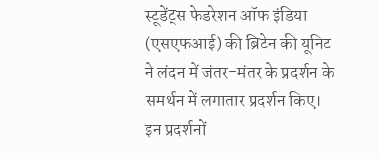स्टूडेंट्स फेडरेशन ऑफ इंडिया (एसएफआई) की ब्रिटेन की यूनिट ने लंदन में जंतर-मंतर के प्रदर्शन के समर्थन में लगातार प्रदर्शन किए। इन प्रदर्शनों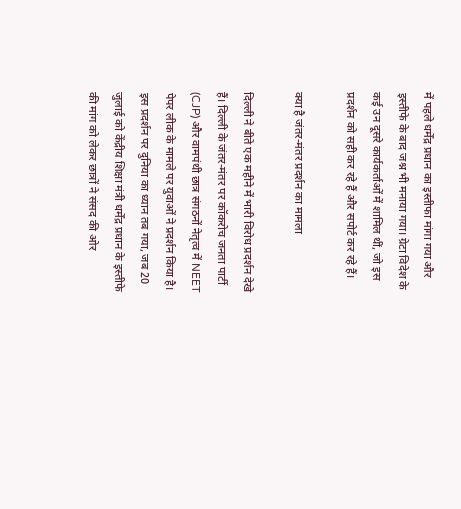में पहले धर्मेंद्र प्रधान का इस्तीफा मांगा गया और इस्तीफे के बाद जश्न भी मनाया गया। ग्रेटा विदेश के कई उन दूसरे कार्यकर्ताओं में शामिल थीं, जो इस प्रदर्शन को सही कर रहे हैं और सपोर्ट कर रहे हैं।

क्या है जंतर-मंतर प्रदर्शन का मामला

दिल्ली ने बीते एक महीने में भारी विरोध प्रदर्शन देखे हैं। दिल्ली के जंतर-मंतर पर कॉकरोच जनता पार्टी (CJP) और वामपंथी छात्र संगठनों नेतृत्व में NEET पेपर लीक के मामले पर युवाओं ने प्रदर्शन किया है। इस प्रदर्शन पर दुनिया का ध्यान तब गया, जब 20 जुलाई को केंद्रीय शिक्षा मंत्री धर्मेंद्र प्रधान के इस्तीफे की मांग को लेकर छात्रों ने संसद की ओर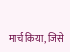मार्च किया, जिसे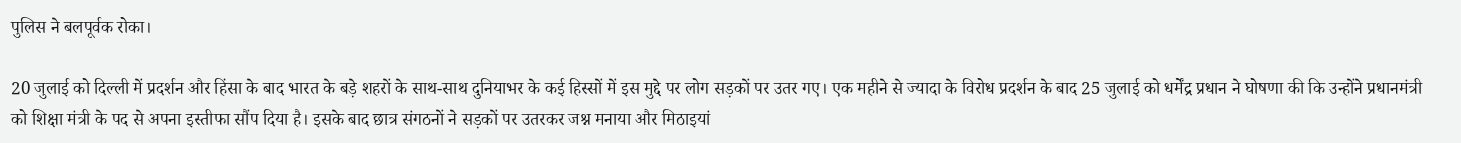पुलिस ने बलपूर्वक रोका।

20 जुलाई को दिल्ली में प्रदर्शन और हिंसा के बाद भारत के बड़े शहरों के साथ-साथ दुनियाभर के कई हिस्सों में इस मुद्दे पर लोग सड़कों पर उतर गए। एक महीने से ज्यादा के विरोध प्रदर्शन के बाद 25 जुलाई को धर्मेंद्र प्रधान ने घोषणा की कि उन्होंने प्रधानमंत्री को शिक्षा मंत्री के पद से अपना इस्तीफा सौंप दिया है। इसके बाद छात्र संगठनों ने सड़कों पर उतरकर जश्न मनाया और मिठाइयां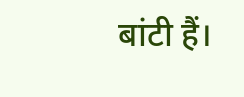बांटी हैं।